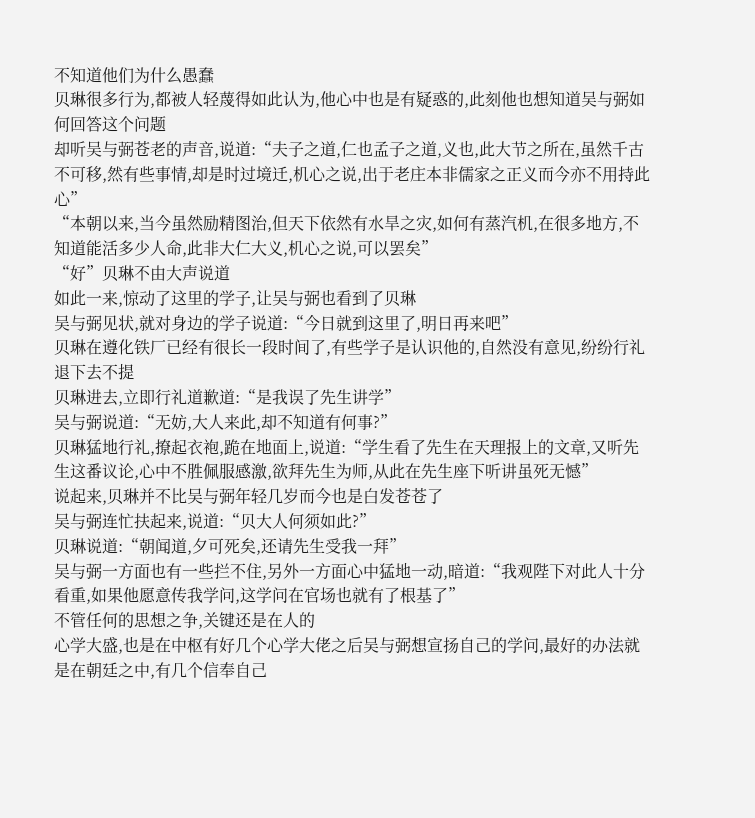不知道他们为什么愚蠢
贝琳很多行为,都被人轻蔑得如此认为,他心中也是有疑惑的,此刻他也想知道吴与弼如何回答这个问题
却听吴与弼苍老的声音,说道:“夫子之道,仁也孟子之道,义也,此大节之所在,虽然千古不可移,然有些事情,却是时过境迁,机心之说,出于老庄本非儒家之正义而今亦不用持此心”
“本朝以来,当今虽然励精图治,但天下依然有水旱之灾,如何有蒸汽机,在很多地方,不知道能活多少人命,此非大仁大义,机心之说,可以罢矣”
“好”贝琳不由大声说道
如此一来,惊动了这里的学子,让吴与弼也看到了贝琳
吴与弼见状,就对身边的学子说道:“今日就到这里了,明日再来吧”
贝琳在遵化铁厂已经有很长一段时间了,有些学子是认识他的,自然没有意见,纷纷行礼退下去不提
贝琳进去,立即行礼道歉道:“是我误了先生讲学”
吴与弼说道:“无妨,大人来此,却不知道有何事?”
贝琳猛地行礼,撩起衣袍,跪在地面上,说道:“学生看了先生在天理报上的文章,又听先生这番议论,心中不胜佩服感激,欲拜先生为师,从此在先生座下听讲虽死无憾”
说起来,贝琳并不比吴与弼年轻几岁而今也是白发苍苍了
吴与弼连忙扶起来,说道:“贝大人何须如此?”
贝琳说道:“朝闻道,夕可死矣,还请先生受我一拜”
吴与弼一方面也有一些拦不住,另外一方面心中猛地一动,暗道:“我观陛下对此人十分看重,如果他愿意传我学问,这学问在官场也就有了根基了”
不管任何的思想之争,关键还是在人的
心学大盛,也是在中枢有好几个心学大佬之后吴与弼想宣扬自己的学问,最好的办法就是在朝廷之中,有几个信奉自己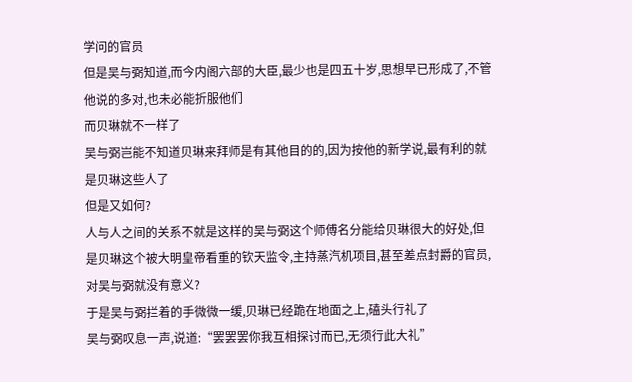学问的官员
但是吴与弼知道,而今内阁六部的大臣,最少也是四五十岁,思想早已形成了,不管他说的多对,也未必能折服他们
而贝琳就不一样了
吴与弼岂能不知道贝琳来拜师是有其他目的的,因为按他的新学说,最有利的就是贝琳这些人了
但是又如何?
人与人之间的关系不就是这样的吴与弼这个师傅名分能给贝琳很大的好处,但是贝琳这个被大明皇帝看重的钦天监令,主持蒸汽机项目,甚至差点封爵的官员,对吴与弼就没有意义?
于是吴与弼拦着的手微微一缓,贝琳已经跪在地面之上,磕头行礼了
吴与弼叹息一声,说道:“罢罢罢你我互相探讨而已,无须行此大礼”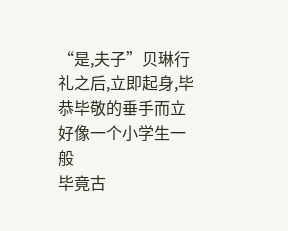“是,夫子”贝琳行礼之后,立即起身,毕恭毕敬的垂手而立好像一个小学生一般
毕竟古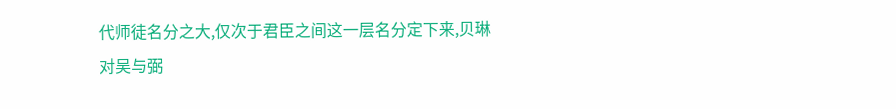代师徒名分之大,仅次于君臣之间这一层名分定下来,贝琳对吴与弼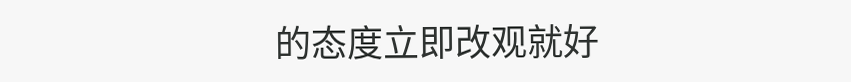的态度立即改观就好